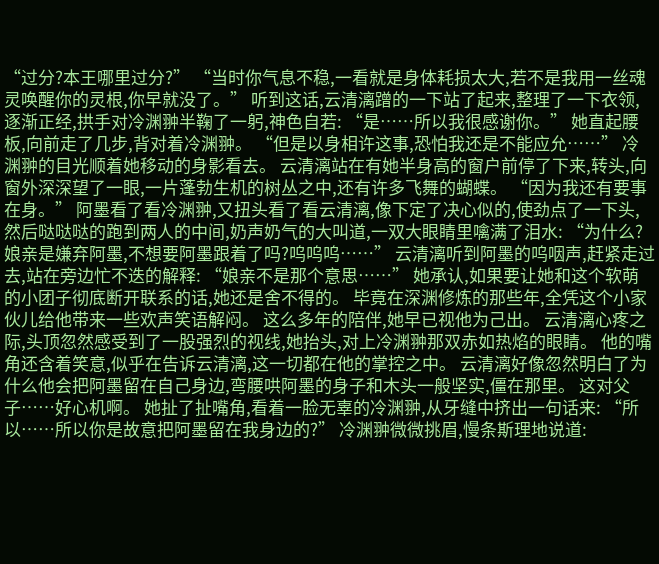“过分?本王哪里过分?” “当时你气息不稳,一看就是身体耗损太大,若不是我用一丝魂灵唤醒你的灵根,你早就没了。” 听到这话,云清漓蹭的一下站了起来,整理了一下衣领,逐渐正经,拱手对冷渊翀半鞠了一躬,神色自若: “是……所以我很感谢你。” 她直起腰板,向前走了几步,背对着冷渊翀。 “但是以身相许这事,恐怕我还是不能应允……” 冷渊翀的目光顺着她移动的身影看去。 云清漓站在有她半身高的窗户前停了下来,转头,向窗外深深望了一眼,一片蓬勃生机的树丛之中,还有许多飞舞的蝴蝶。 “因为我还有要事在身。” 阿墨看了看冷渊翀,又扭头看了看云清漓,像下定了决心似的,使劲点了一下头,然后哒哒哒的跑到两人的中间,奶声奶气的大叫道,一双大眼睛里噙满了泪水: “为什么?娘亲是嫌弃阿墨,不想要阿墨跟着了吗?呜呜呜……” 云清漓听到阿墨的呜咽声,赶紧走过去,站在旁边忙不迭的解释: “娘亲不是那个意思……” 她承认,如果要让她和这个软萌的小团子彻底断开联系的话,她还是舍不得的。 毕竟在深渊修炼的那些年,全凭这个小家伙儿给他带来一些欢声笑语解闷。 这么多年的陪伴,她早已视他为己出。 云清漓心疼之际,头顶忽然感受到了一股强烈的视线,她抬头,对上冷渊翀那双赤如热焰的眼睛。 他的嘴角还含着笑意,似乎在告诉云清漓,这一切都在他的掌控之中。 云清漓好像忽然明白了为什么他会把阿墨留在自己身边,弯腰哄阿墨的身子和木头一般坚实,僵在那里。 这对父子……好心机啊。 她扯了扯嘴角,看着一脸无辜的冷渊翀,从牙缝中挤出一句话来: “所以……所以你是故意把阿墨留在我身边的?” 冷渊翀微微挑眉,慢条斯理地说道: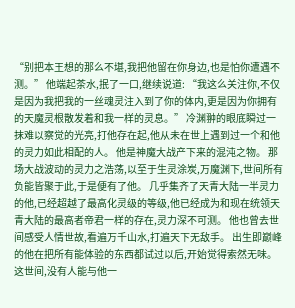“别把本王想的那么不堪,我把他留在你身边,也是怕你遭遇不测。” 他端起茶水,抿了一口,继续说道: “我这么关注你,不仅是因为我把我的一丝魂灵注入到了你的体内,更是因为你拥有的天魔灵根散发着和我一样的灵息。” 冷渊翀的眼底瞬过一抹难以察觉的光亮,打他存在起,他从未在世上遇到过一个和他的灵力如此相配的人。 他是神魔大战产下来的混沌之物。 那场大战波动的灵力之浩荡,以至于生灵涂炭,万魔渊下,世间所有负能皆聚于此,于是便有了他。 几乎集齐了天青大陆一半灵力的他,已经超越了最高化灵级的等级,他已经成为和现在统领天青大陆的最高者帝君一样的存在,灵力深不可测。 他也曾去世间感受人情世故,看遍万千山水,打遍天下无敌手。 出生即巅峰的他在把所有能体验的东西都试过以后,开始觉得索然无味。 这世间,没有人能与他一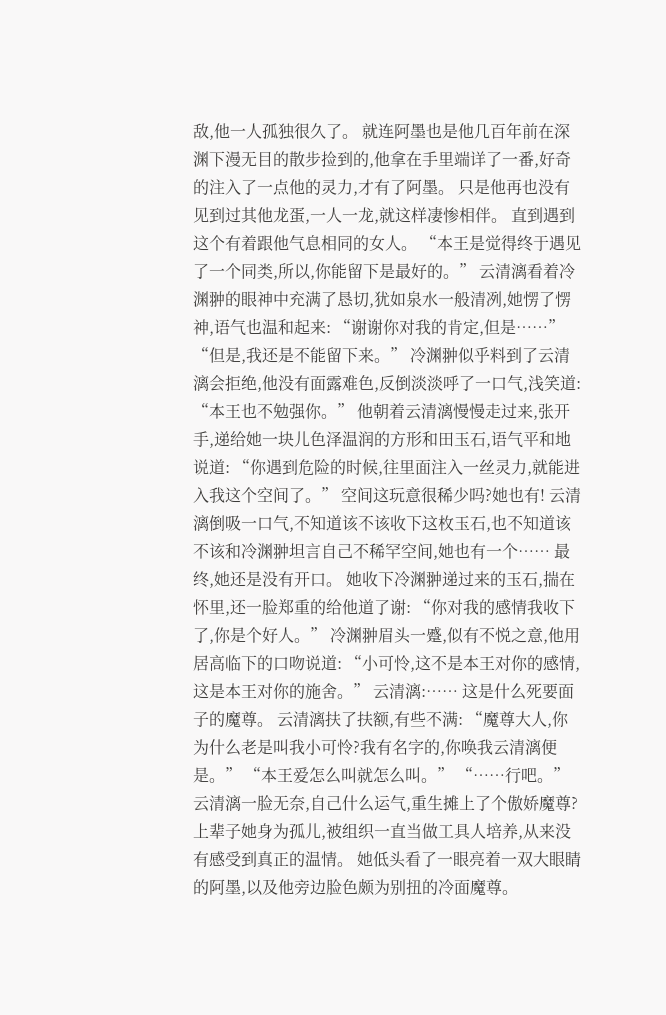敌,他一人孤独很久了。 就连阿墨也是他几百年前在深渊下漫无目的散步捡到的,他拿在手里端详了一番,好奇的注入了一点他的灵力,才有了阿墨。 只是他再也没有见到过其他龙蛋,一人一龙,就这样凄惨相伴。 直到遇到这个有着跟他气息相同的女人。 “本王是觉得终于遇见了一个同类,所以,你能留下是最好的。” 云清漓看着冷渊翀的眼神中充满了恳切,犹如泉水一般清冽,她愣了愣神,语气也温和起来: “谢谢你对我的肯定,但是……” “但是,我还是不能留下来。” 冷渊翀似乎料到了云清漓会拒绝,他没有面露难色,反倒淡淡呼了一口气,浅笑道: “本王也不勉强你。” 他朝着云清漓慢慢走过来,张开手,递给她一块儿色泽温润的方形和田玉石,语气平和地说道: “你遇到危险的时候,往里面注入一丝灵力,就能进入我这个空间了。” 空间这玩意很稀少吗?她也有! 云清漓倒吸一口气,不知道该不该收下这枚玉石,也不知道该不该和冷渊翀坦言自己不稀罕空间,她也有一个…… 最终,她还是没有开口。 她收下冷渊翀递过来的玉石,揣在怀里,还一脸郑重的给他道了谢: “你对我的感情我收下了,你是个好人。” 冷渊翀眉头一蹙,似有不悦之意,他用居高临下的口吻说道: “小可怜,这不是本王对你的感情,这是本王对你的施舍。” 云清漓:…… 这是什么死要面子的魔尊。 云清漓扶了扶额,有些不满: “魔尊大人,你为什么老是叫我小可怜?我有名字的,你唤我云清漓便是。” “本王爱怎么叫就怎么叫。” “……行吧。” 云清漓一脸无奈,自己什么运气,重生摊上了个傲娇魔尊? 上辈子她身为孤儿,被组织一直当做工具人培养,从来没有感受到真正的温情。 她低头看了一眼亮着一双大眼睛的阿墨,以及他旁边脸色颇为别扭的冷面魔尊。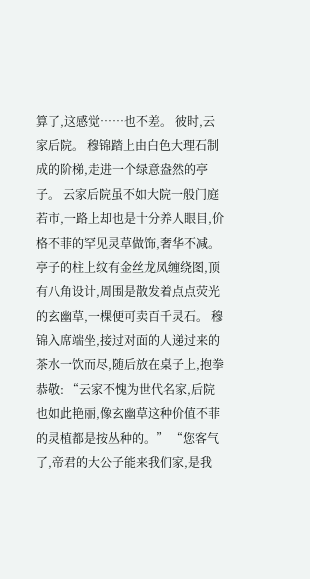算了,这感觉……也不差。 彼时,云家后院。 穆锦踏上由白色大理石制成的阶梯,走进一个绿意盎然的亭子。 云家后院虽不如大院一般门庭若市,一路上却也是十分养人眼目,价格不菲的罕见灵草做饰,奢华不减。 亭子的柱上纹有金丝龙凤缠绕图,顶有八角设计,周围是散发着点点荧光的玄幽草,一棵便可卖百千灵石。 穆锦入席端坐,接过对面的人递过来的茶水一饮而尽,随后放在桌子上,抱拳恭敬: “云家不愧为世代名家,后院也如此艳丽,像玄幽草这种价值不菲的灵植都是按丛种的。” “您客气了,帝君的大公子能来我们家,是我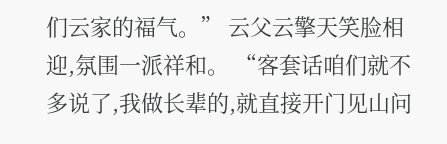们云家的福气。” 云父云擎天笑脸相迎,氛围一派祥和。 “客套话咱们就不多说了,我做长辈的,就直接开门见山问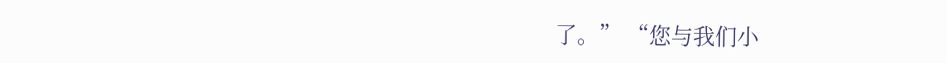了。” “您与我们小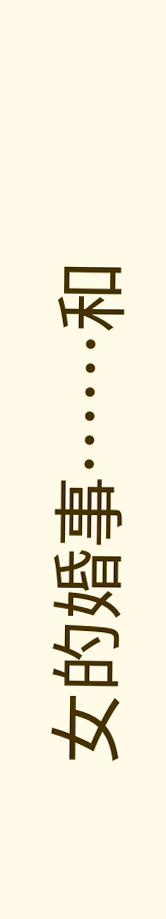女的婚事……和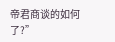帝君商谈的如何了?”